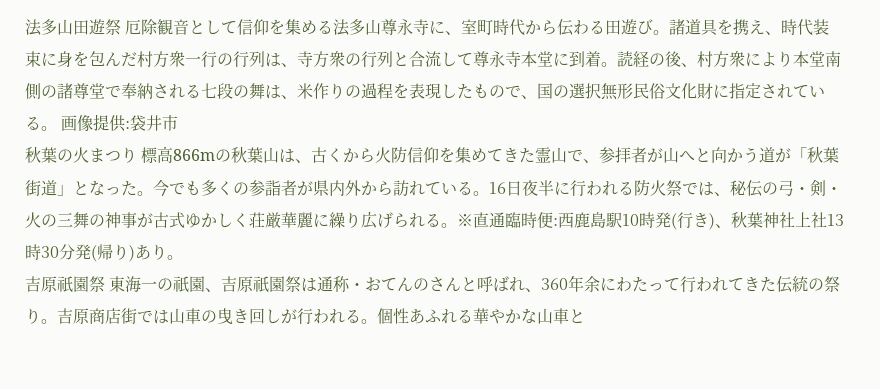法多山田遊祭 厄除観音として信仰を集める法多山尊永寺に、室町時代から伝わる田遊び。諸道具を携え、時代装束に身を包んだ村方衆一行の行列は、寺方衆の行列と合流して尊永寺本堂に到着。読経の後、村方衆により本堂南側の諸尊堂で奉納される七段の舞は、米作りの過程を表現したもので、国の選択無形民俗文化財に指定されている。 画像提供:袋井市
秋葉の火まつり 標高866mの秋葉山は、古くから火防信仰を集めてきた霊山で、参拝者が山へと向かう道が「秋葉街道」となった。今でも多くの参詣者が県内外から訪れている。16日夜半に行われる防火祭では、秘伝の弓・剣・火の三舞の神事が古式ゆかしく荘厳華麗に繰り広げられる。※直通臨時便:西鹿島駅10時発(行き)、秋葉神社上社13時30分発(帰り)あり。
吉原祇園祭 東海一の祇園、吉原祇園祭は通称・おてんのさんと呼ばれ、360年余にわたって行われてきた伝統の祭り。吉原商店街では山車の曳き回しが行われる。個性あふれる華やかな山車と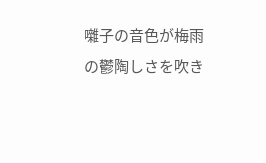囃子の音色が梅雨の鬱陶しさを吹き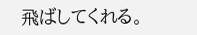飛ばしてくれる。